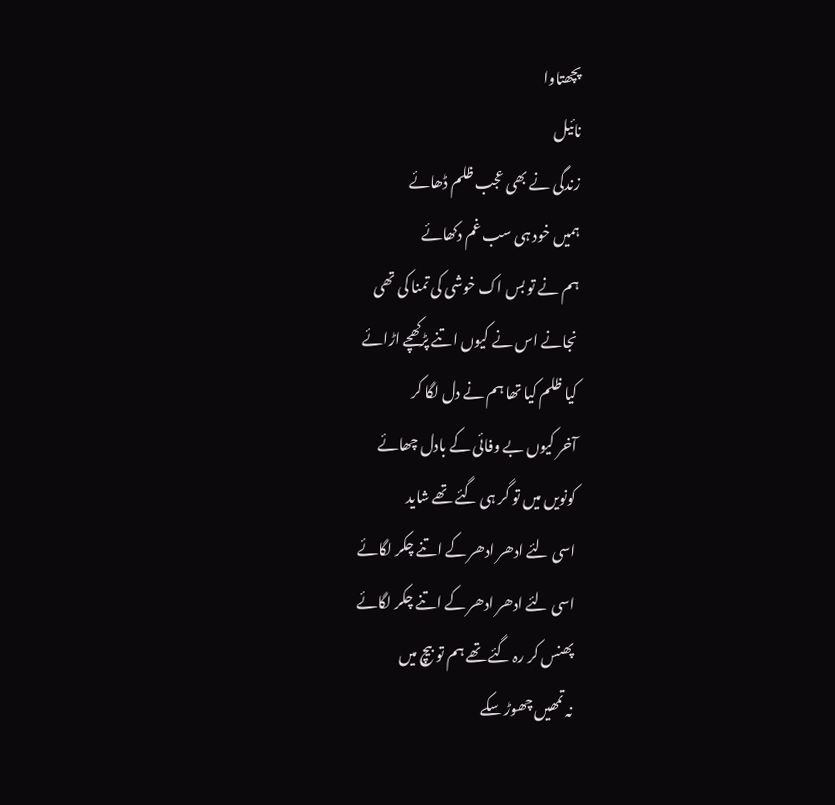پچھتاوا
نائیل
زندگی نے بھی عجب ظلم ڈھائے
ہمیں خود ہی سب غم دکھائے
ہم نے تو بس اک خوشی کی تمنا کی تھی
نجانے اس نے کیوں اتنے پڑکھچے اڑائے
کیا ظلم کیا تھا ہم نے دل لگا کر
آخر کیوں بے وفائی کے بادل چھائے
کونویں میں تو گر ہی گئے تھے شاید
اسی لئے ادھر ادھر کے اتنے چکر لگائے
اسی لئے ادھر ادھر کے اتنے چکر لگائے
پھنس کر رہ گئے تھے ہم تو بیچ میں
نہ تمھیں چھوڑ سکے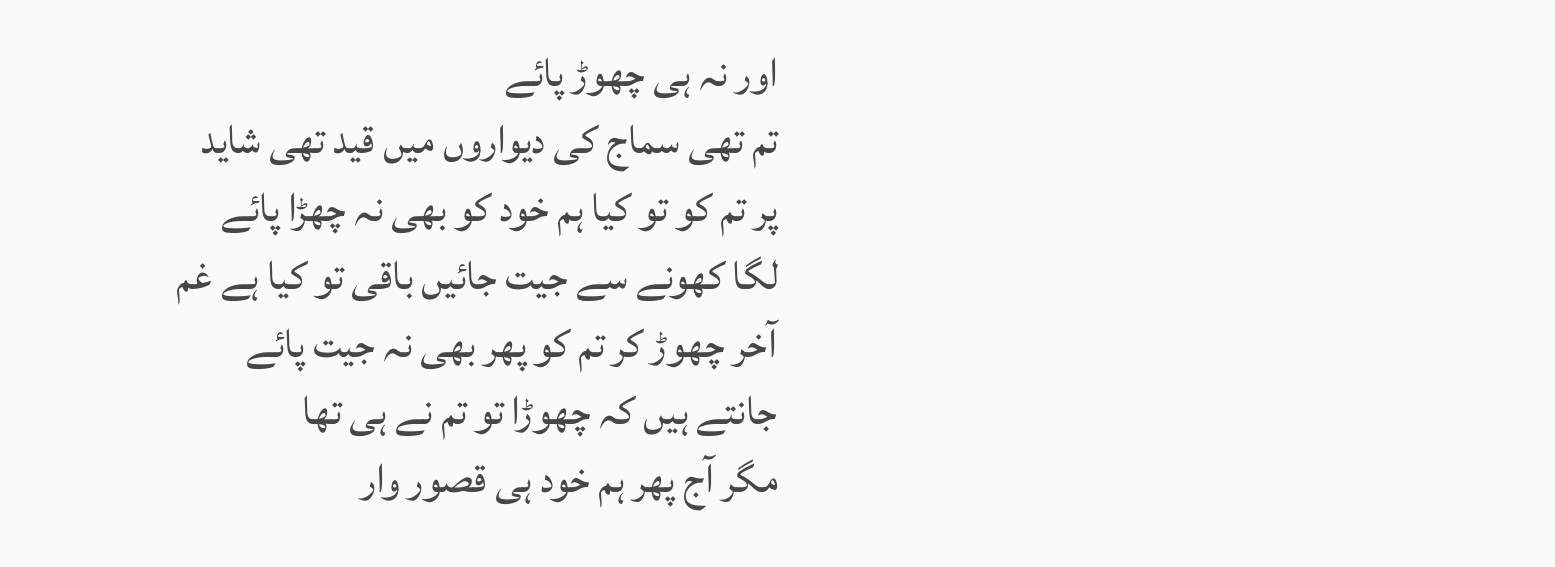اور نہ ہی چھوڑ پائے
تم تھی سماج کی دیواروں میں قید تھی شاید
پر تم کو تو کیا ہم خود کو بھی نہ چھڑا پائے
لگا کھونے سے جیت جائیں باقی تو کیا ہے غم
آخر چھوڑ کر تم کو پھر بھی نہ جیت پائے
جانتے ہیں کہ چھوڑا تو تم نے ہی تھا
مگر آج پھر ہم خود ہی قصور وار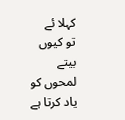کہلا ئے
تو کیوں بیتے لمحوں کو یاد کرتا ہے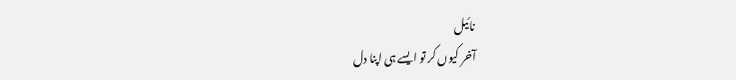نائیل
آخر کیوں کر تو ایسے ہی اپنا دل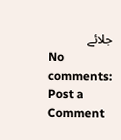جلائے
No comments:
Post a Comment